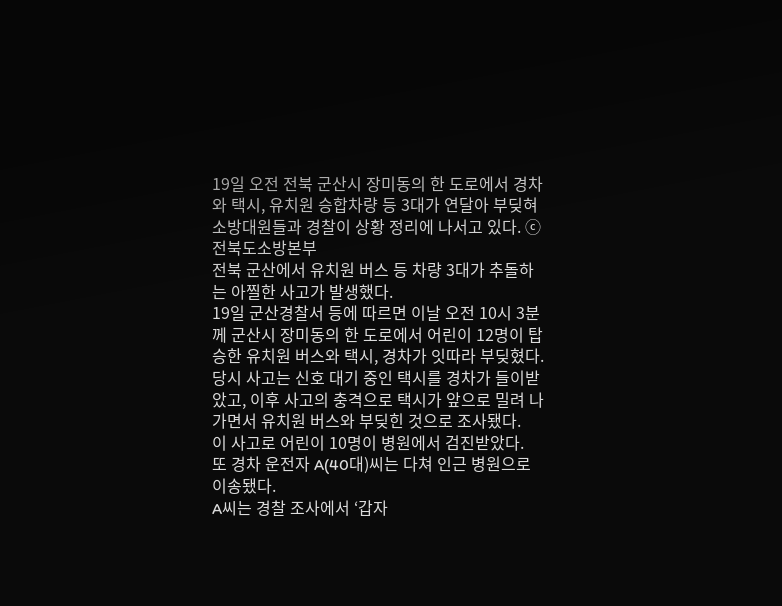19일 오전 전북 군산시 장미동의 한 도로에서 경차와 택시, 유치원 승합차량 등 3대가 연달아 부딪혀 소방대원들과 경찰이 상황 정리에 나서고 있다. ⓒ 전북도소방본부
전북 군산에서 유치원 버스 등 차량 3대가 추돌하는 아찔한 사고가 발생했다.
19일 군산경찰서 등에 따르면 이날 오전 10시 3분께 군산시 장미동의 한 도로에서 어린이 12명이 탑승한 유치원 버스와 택시, 경차가 잇따라 부딪혔다.
당시 사고는 신호 대기 중인 택시를 경차가 들이받았고, 이후 사고의 충격으로 택시가 앞으로 밀려 나가면서 유치원 버스와 부딪힌 것으로 조사됐다.
이 사고로 어린이 10명이 병원에서 검진받았다.
또 경차 운전자 A(40대)씨는 다쳐 인근 병원으로 이송됐다.
A씨는 경찰 조사에서 ‘갑자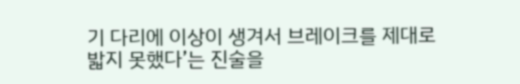기 다리에 이상이 생겨서 브레이크를 제대로 밟지 못했다’는 진술을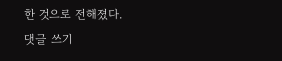한 것으로 전해졌다.
댓글 쓰기